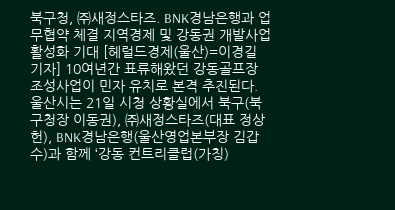북구청, ㈜새정스타즈. BNK경남은행과 업무협약 체결 지역경제 및 강동권 개발사업 활성화 기대 [헤럴드경제(울산)=이경길 기자] 10여년간 표류해왔던 강동골프장 조성사업이 민자 유치로 본격 추진된다.
울산시는 21일 시청 상황실에서 북구(북구청장 이동권), ㈜새정스타즈(대표 정상헌), BNK경남은행(울산영업본부장 김갑수)과 함께 ‘강동 컨트리클럽(가칭)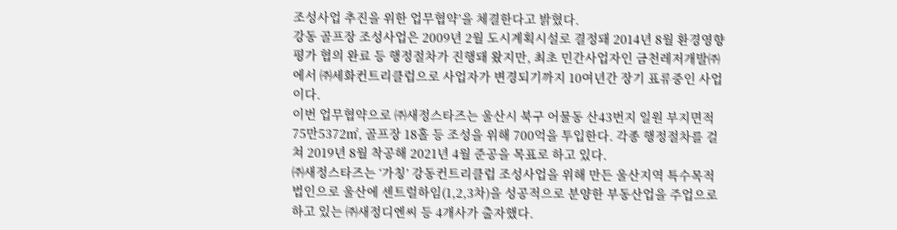조성사업 추진을 위한 업무협약’을 체결한다고 밝혔다.
강동 골프장 조성사업은 2009년 2월 도시계획시설로 결정돼 2014년 8월 환경영향 평가 협의 완료 등 행정절차가 진행돼 왔지만, 최초 민간사업자인 금천레저개발㈜에서 ㈜세화컨트리클럽으로 사업자가 변경되기까지 10여년간 장기 표류중인 사업이다.
이번 업무협약으로 ㈜새정스타즈는 울산시 북구 어물동 산43번지 일원 부지면적 75만5372㎡, 골프장 18홀 등 조성을 위해 700억을 투입한다. 각종 행정절차를 걸쳐 2019년 8월 착공해 2021년 4월 준공을 목표로 하고 있다.
㈜새정스타즈는 ‘가칭’ 강동컨트리클럽 조성사업을 위해 만든 울산지역 특수목적법인으로 울산에 센트럴하임(1,2,3차)을 성공적으로 분양한 부동산업을 주업으로 하고 있는 ㈜새정디엔씨 등 4개사가 출자했다.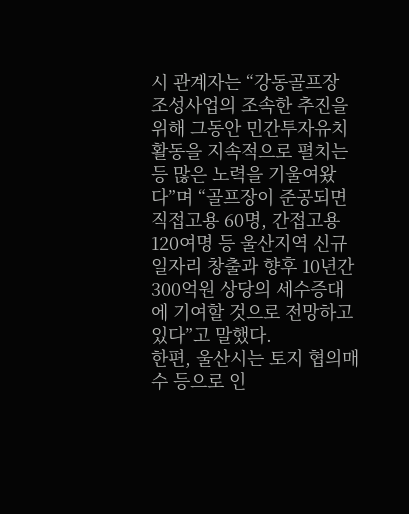시 관계자는 “강동골프장 조성사업의 조속한 추진을 위해 그동안 민간투자유치 활동을 지속적으로 펼치는 등 많은 노력을 기울여왔다”며 “골프장이 준공되면 직접고용 60명, 간접고용 120여명 등 울산지역 신규일자리 창출과 향후 10년간 300억원 상당의 세수증대에 기여할 것으로 전망하고 있다”고 말했다.
한편, 울산시는 토지 협의매수 등으로 인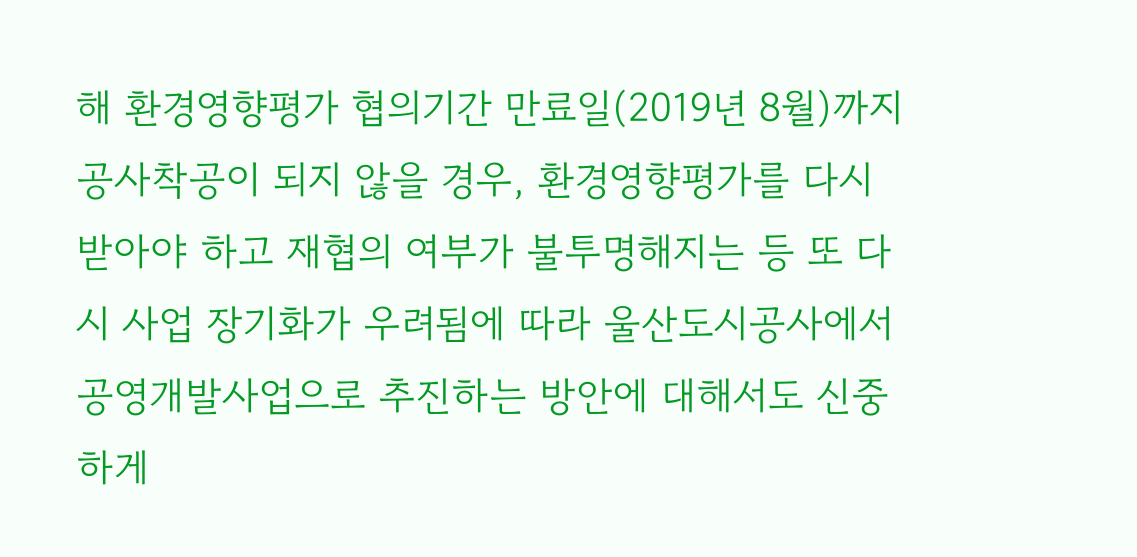해 환경영향평가 협의기간 만료일(2019년 8월)까지 공사착공이 되지 않을 경우, 환경영향평가를 다시 받아야 하고 재협의 여부가 불투명해지는 등 또 다시 사업 장기화가 우려됨에 따라 울산도시공사에서 공영개발사업으로 추진하는 방안에 대해서도 신중하게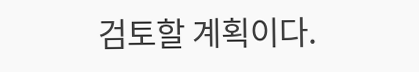검토할 계획이다.